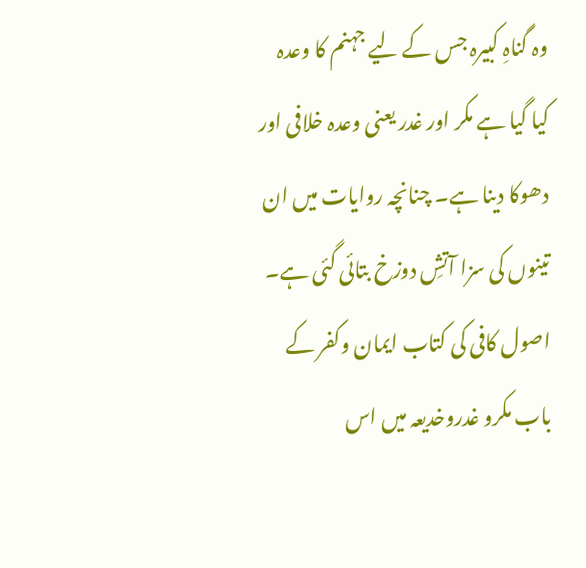وہ گناہِ کبیرہ جس کے لیے جہنم کا وعدہ کیا گیا ہے مکر اور غدر یعنی وعدہ خلافی اور دھوکا دینا ہے۔ چنانچہ روایات میں ان تینوں کی سزا آتشِ دوزخ بتائی گئی ہے۔ اصول کافی کی کتاب ایمان وکفر کے باب مکرو غدروخدیعہ میں اس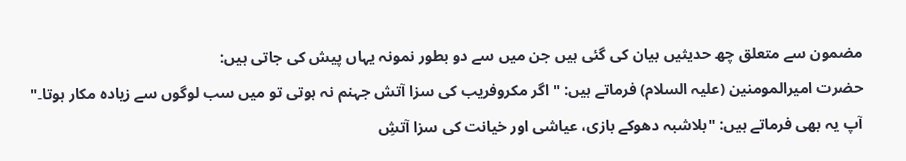مضمون سے متعلق چھ حدیثیں بیان کی گئی ہیں جن میں سے دو بطور نمونہ یہاں پیش کی جاتی ہیں:
حضرت امیرالمومنین (علیہ السلام) فرماتے ہیں: "اگر مکروفریب کی سزا آتش جہنم نہ ہوتی تو میں سب لوگوں سے زیادہ مکار ہوتا۔" آپ یہ بھی فرماتے ہیں: "بلاشبہ دھوکے بازی، عیاشی اور خیانت کی سزا آتشِ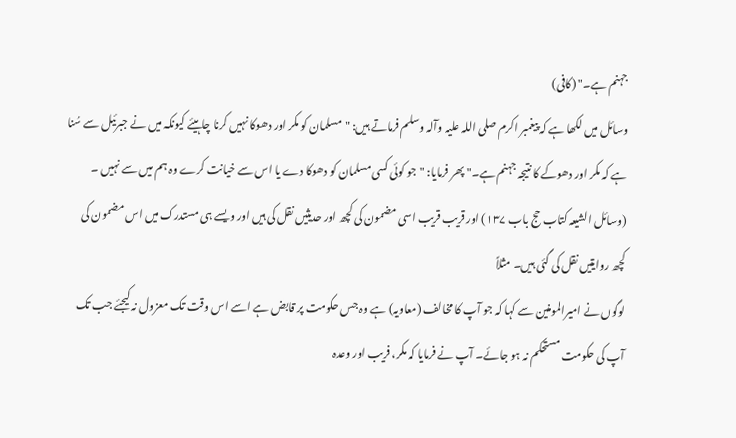جہنم ہے۔" (کافی)
وسائل میں لکھا ہے کہ پیغمبر اکرم صلی اللہ علیہ وآلہ وسلم فرماتے ہیں: "مسلمان کو مکر اور دھوکا نہیں کرنا چاہیئے کیونکہ میں نے جبرئیل سے سُنا ہے کہ مکر اور دھوکے کا نتیجہ جہنم ہے۔" پھر فرمایا: "جو کوئی کسی مسلمان کو دھوکا دے یا اس سے خیانت کرے وہ ہم میں سے نہیں ۔ (وسائل الشیعہ کتاب حج باب ۱۳۷) اور قریب قریب اسی مضمون کی کچھ اور حدیثیں نقل کی ہیں اور ویسے ہی مستدرک میں اس مضمون کی کچھ روایتیں نقل کی گئی ہیں۔ مثلاً
لوگوں نے امیرالمومنین سے کہا کہ جو آپ کا مخالف (معاویہ) ہے وہ جس حکومت پر قابض ہے اسے اس وقت تک معزول نہ کیجئے جب تک آپ کی حکومت مستحکم نہ ہو جائے۔ آپ نے فرمایا کہ مکر، فریب اور وعدہ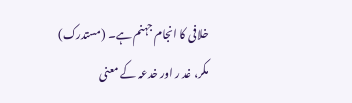خلافی کا انجام جہنم ہے۔ (مستدرک)
مکر، غد ر اور خدعہ کے معنی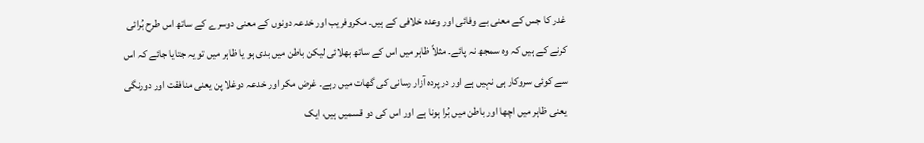غدر کا جس کے معنی بے وفائی اور وعدہ خلافی کے ہیں۔ مکروفریب اور خدعہ دونوں کے معنی دوسرے کے ساتھ اس طرح بُرائی کرنے کے ہیں کہ وہ سمجھ نہ پائے۔ مثلاً ظاہر میں اس کے ساتھ بھلائی لیکن باطن میں بدی ہو یا ظاہر میں تو یہ جتایا جائے کہ اس سے کوئی سروکار ہی نہیں ہے اور در پردہ آزار رسانی کی گھات میں رہے۔ غرض مکر اور خدعہ دوغلا پن یعنی منافقت اور دورنگی یعنی ظاہر میں اچھا اور باطن میں بُرا ہونا ہے اور اس کی دو قسمیں ہیں، ایک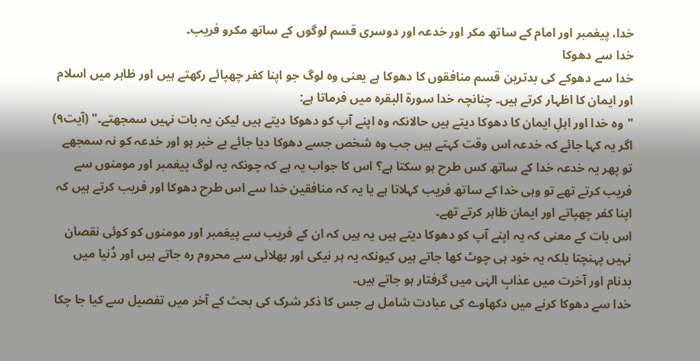خدا، پیغمبر اور امام کے ساتھ مکر اور خدعہ اور دوسری قسم لوگوں کے ساتھ مکرو فریب۔
خدا سے دھوکا
خدا سے دھوکے کی بدترین قسم منافقوں کا دھوکا ہے یعنی وہ لوگ جو اپنا کفر چھپائے رکھتے ہیں اور ظاہر میں اسلام اور ایمان کا اظہار کرتے ہیں۔ چنانچہ خدا سورة البقرہ میں فرماتا ہے:
"وہ خدا اور اہلِ ایمان کا دھوکا دیتے ہیں حالانکہ وہ اپنے آپ کو دھوکا دیتے ہیں لیکن یہ بات نہیں سمجھتے۔" (آیت۹)
اگر یہ کہا جائے کہ خدعہ اس وقت کہتے ہیں جب وہ شخص جسے دھوکا دیا جائے بے خبر ہو اور خدعہ کو نہ سمجھے تو پھر یہ خدعہ خدا کے ساتھ کس طرح ہو سکتا ہے؟ اس کا جواب یہ ہے کہ چونکہ یہ لوگ پیغمبر اور مومنوں سے فریب کرتے تھے تو وہی خدا کے ساتھ فریب کہلاتا ہے یا یہ کہ منافقین خدا سے اس طرح دھوکا اور فریب کرتے ہیں کہ اپنا کفر چھپاتے اور ایمان ظاہر کرتے تھے۔
اس بات کے معنی کہ یہ اپنے آپ کو دھوکا دیتے ہیں یہ ہیں کہ ان کے فریب سے پیغمبر اور مومنوں کو کوئی نقصان نہیں پہنچتا بلکہ یہ خود ہی چوٹ کھا جاتے ہیں کیونکہ یہ ہر نیکی اور بھلائی سے محروم رہ جاتے ہیں اور دُنیا میں بدنام اور آخرت میں عذابِ الہٰی میں گرفتار ہو جاتے ہیں۔
خدا سے دھوکا کرنے میں دکھاوے کی عبادت شامل ہے جس کا ذکر شرک کی بحث کے آخر میں تفصیل سے کیا جا چکا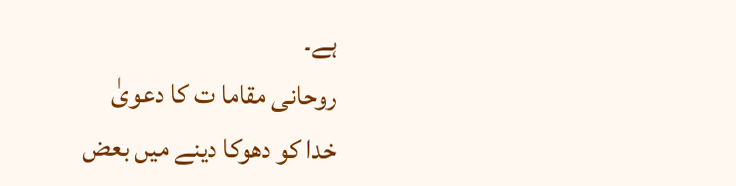ہے۔
روحانی مقاما ت کا دعویٰ
خدا کو دھوکا دینے میں بعض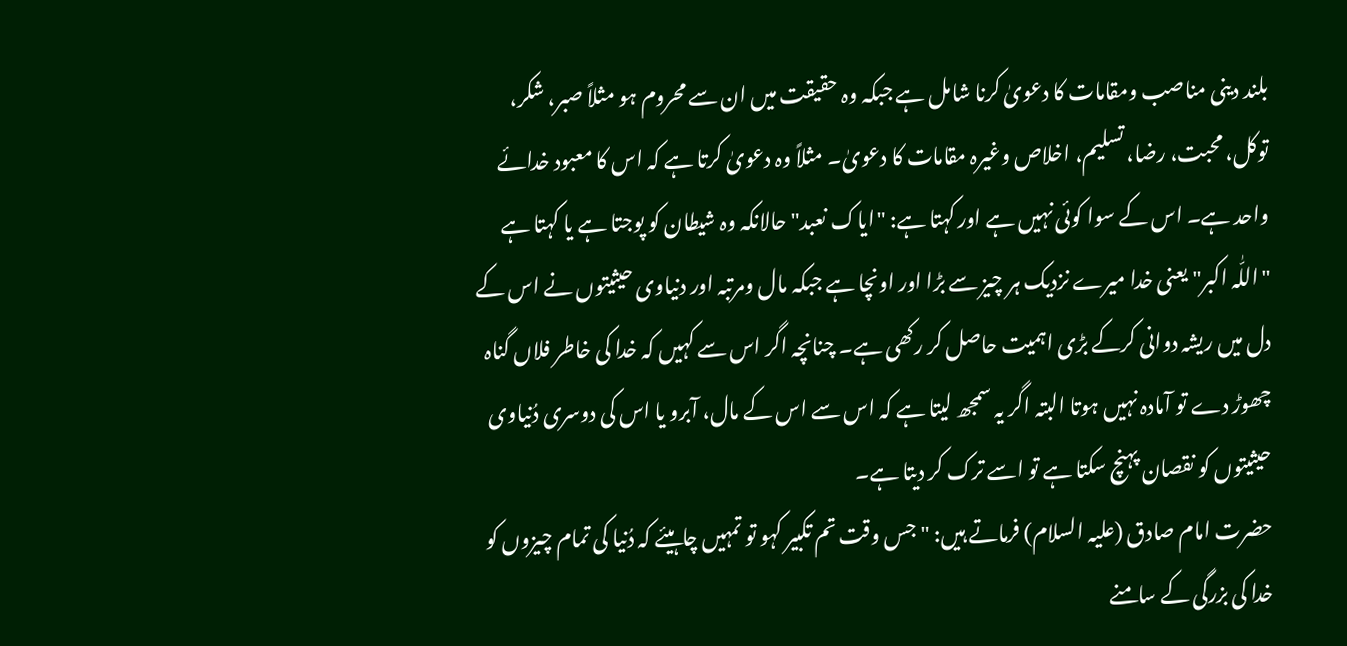بلند دینی مناصب ومقامات کا دعویٰ کرنا شامل ہے جبکہ وہ حقیقت میں ان سے محروم ہو مثلاً صبر، شکر، توکل، محبت، رضا، تسلیم، اخلاص وغیرہ مقامات کا دعویٰ۔ مثلاً وہ دعویٰ کرتا ہے کہ اس کا معبود خدائے واحد ہے۔ اس کے سوا کوئی نہیں ہے اور کہتا ہے: "ایاک نعبد"حالانکہ وہ شیطان کو پوجتا ہے یا کہتا ہے "اللّٰہ اکبر" یعنی خدا میرے نزدیک ہر چیز سے بڑا اور اونچا ہے جبکہ مال ومرتبہ اور دنیاوی حیثیتوں نے اس کے دل میں ریشہ دوانی کرکے بڑی اہمیت حاصل کر رکھی ہے۔ چنانچہ اگر اس سے کہیں کہ خدا کی خاطر فلاں گناہ چھوڑ دے تو آمادہ نہیں ہوتا البتہ اگر یہ سمجھ لیتا ہے کہ اس سے اس کے مال، آبرو یا اس کی دوسری دُنیاوی حیثیتوں کو نقصان پہنچ سکتا ہے تو اسے ترک کر دیتا ہے۔
حضرت امام صادق (علیہ السلام) فرماتے ہیں: "جس وقت تم تکبیر کہو تو تمہیں چاہیئے کہ دُنیا کی تمام چیزوں کو خدا کی بزرگی کے سامنے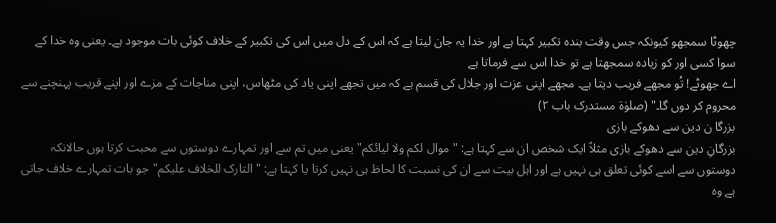چھوٹا سمجھو کیونکہ جس وقت بندہ تکبیر کہتا ہے اور خدا یہ جان لیتا ہے کہ اس کے دل میں اس کی تکبیر کے خلاف کوئی بات موجود ہے۔ یعنی وہ خدا کے سوا کسی اور کو زیادہ سمجھتا ہے تو خدا اس سے فرماتا ہے
اے جھوٹے! تُو مجھے فریب دیتا ہے۔ مجھے اپنی عزت اور جلال کی قسم ہے کہ میں تجھے اپنی یاد کی مٹھاس، اپنی مناجات کے مزے اور اپنے قریب پہنچنے سے محروم کر دوں گا۔" (صلوٰة مستدرک باب ۲)
بزرگا ن دین سے دھوکے بازی
بزرگانِ دین سے دھوکے بازی مثلاً ایک شخص ان سے کہتا ہے: "موال لکم ولا لیائکم"یعنی میں تم سے اور تمہارے دوستوں سے محبت کرتا ہوں حالانکہ دوستوں سے اسے کوئی تعلق ہی نہیں ہے اور اہل بیت سے ان کی نسبت کا لحاظ ہی نہیں کرتا یا کہتا ہے: "التارک للخلاف علیکم"جو بات تمہارے خلاف جاتی ہے وہ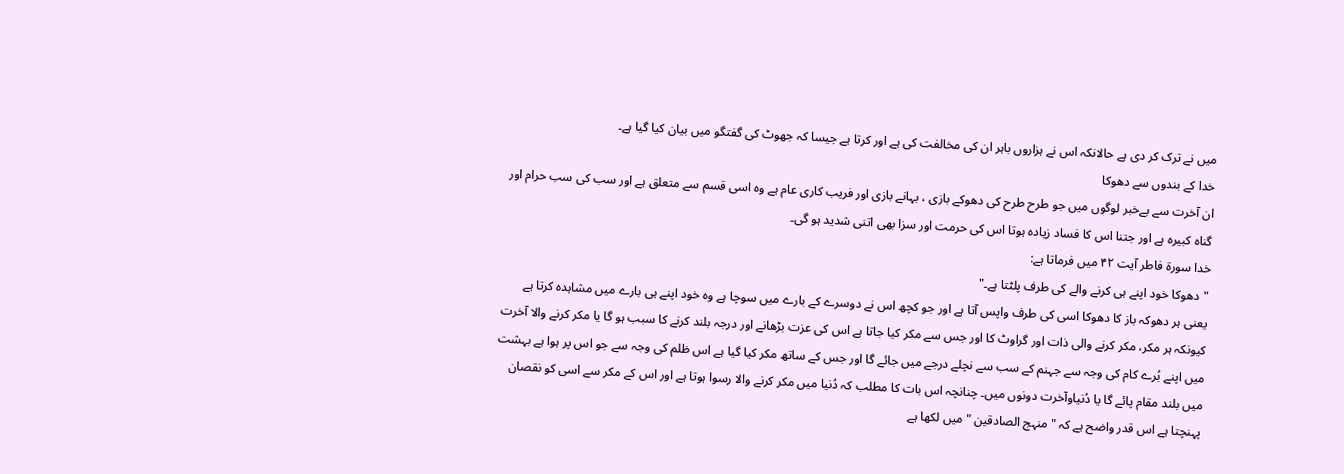میں نے ترک کر دی ہے حالانکہ اس نے ہزاروں باہر ان کی مخالفت کی ہے اور کرتا ہے جیسا کہ جھوٹ کی گفتگو میں بیان کیا گیا ہے۔
خدا کے بندوں سے دھوکا
ان آخرت سے بےخبر لوگوں میں جو طرح طرح کی دھوکے بازی ، بہانے بازی اور فریب کاری عام ہے وہ اسی قسم سے متعلق ہے اور سب کی سب حرام اور گناہ کبیرہ ہے اور جتنا اس کا فساد زیادہ ہوتا اس کی حرمت اور سزا بھی اتنی شدید ہو گی۔
خدا سورة فاطر آیت ۴۲ میں فرماتا ہے:
"دھوکا خود اپنے ہی کرنے والے کی طرف پلٹتا ہے۔"
یعنی ہر دھوکہ باز کا دھوکا اسی کی طرف واپس آتا ہے اور جو کچھ اس نے دوسرے کے بارے میں سوچا ہے وہ خود اپنے ہی بارے میں مشاہدہ کرتا ہے کیونکہ ہر مکر، مکر کرنے والی ذات اور گراوٹ کا اور جس سے مکر کیا جاتا ہے اس کی عزت بڑھانے اور درجہ بلند کرنے کا سبب ہو گا یا مکر کرنے والا آخرت میں اپنے بُرے کام کی وجہ سے جہنم کے سب سے نچلے درجے میں جائے گا اور جس کے ساتھ مکر کیا گیا ہے اس ظلم کی وجہ سے جو اس پر ہوا ہے بہشت میں بلند مقام پائے گا یا دُنیاوآخرت دونوں میں۔ چنانچہ اس بات کا مطلب کہ دُنیا میں مکر کرنے والا رسوا ہوتا ہے اور اس کے مکر سے اسی کو نقصان پہنچتا ہے اس قدر واضح ہے کہ "منہج الصادقین "میں لکھا ہے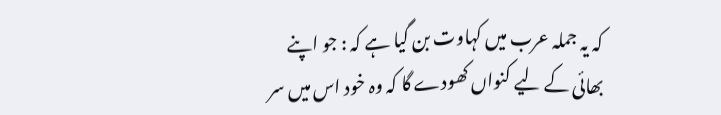کہ یہ جملہ عرب میں کہاوت بن گیا ہے کہ : جو اپنے بھائی کے لیے کنواں کھودے گا کہ وہ خود اس میں سر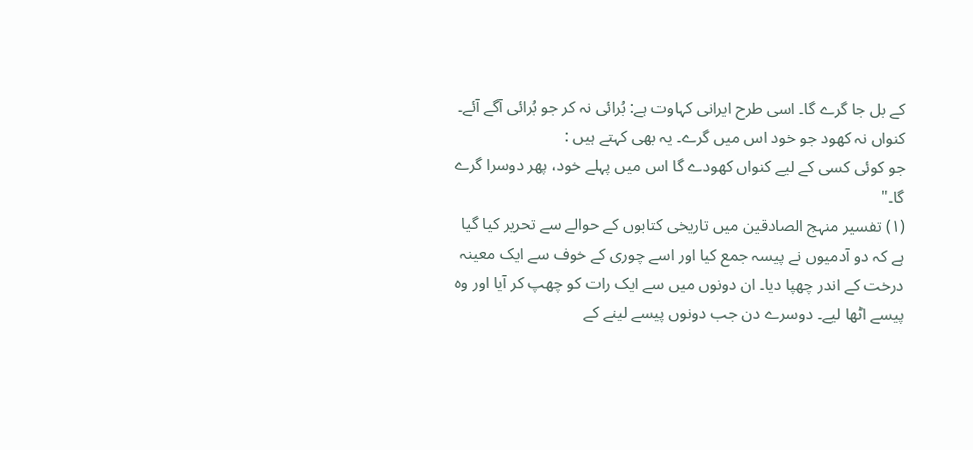کے بل جا گرے گا۔ اسی طرح ایرانی کہاوت ہے: بُرائی نہ کر جو بُرائی آگے آئے۔ کنواں نہ کھود جو خود اس میں گرے۔ یہ بھی کہتے ہیں :
جو کوئی کسی کے لیے کنواں کھودے گا اس میں پہلے خود، پھر دوسرا گرے گا۔"
(۱) تفسیر منہج الصادقین میں تاریخی کتابوں کے حوالے سے تحریر کیا گیا ہے کہ دو آدمیوں نے پیسہ جمع کیا اور اسے چوری کے خوف سے ایک معینہ درخت کے اندر چھپا دیا۔ ان دونوں میں سے ایک رات کو چھپ کر آیا اور وہ پیسے اٹھا لیے۔ دوسرے دن جب دونوں پیسے لینے کے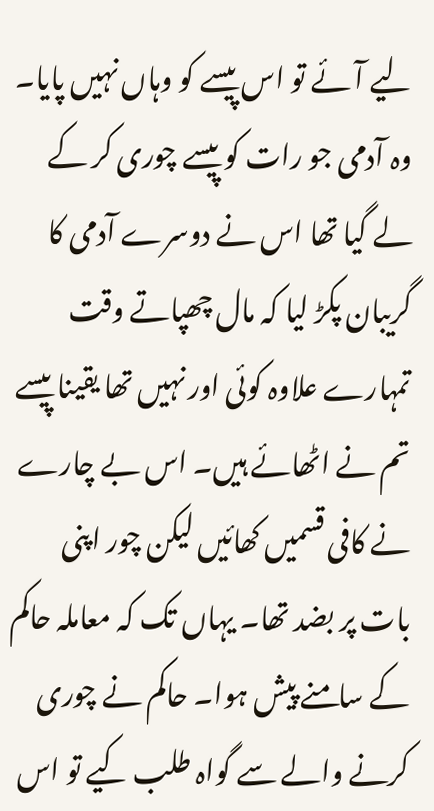لیے آئے تو اس پیسے کو وہاں نہیں پایا۔ وہ آدمی جو رات کو پیسے چوری کر کے لے گیا تھا اس نے دوسرے آدمی کا گریبان پکڑ لیا کہ مال چھپاتے وقت تمہارے علاوہ کوئی اور نہیں تھا یقینا پیسے تم نے اٹھائے ہیں۔ اس بے چارے نے کافی قسمیں کھائیں لیکن چور اپنی بات پر بضد تھا۔ یہاں تک کہ معاملہ حاکم کے سامنے پیش ہوا۔ حاکم نے چوری کرنے والے سے گواہ طلب کیے تو اس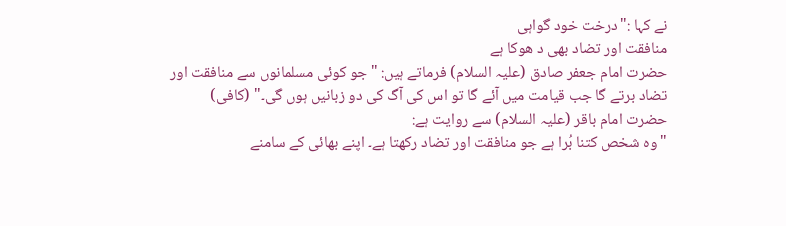نے کہا :"درخت خود گواہی
منافقت اور تضاد بھی د ھوکا ہے
حضرت امام جعفر صادق (علیہ السلام) فرماتے ہیں: "جو کوئی مسلمانوں سے منافقت اور تضاد برتے گا جب قیامت میں آئے گا تو اس کی آگ کی دو زبانیں ہوں گی۔" (کافی)
حضرت امام باقر (علیہ السلام) سے روایت ہے:
"وہ شخص کتنا بُرا ہے جو منافقت اور تضاد رکھتا ہے۔ اپنے بھائی کے سامنے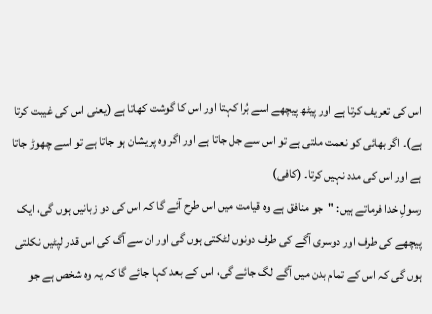اس کی تعریف کرتا ہے اور پیٹھ پیچھے اسے بُرا کہتا اور اس کا گوشت کھاتا ہے (یعنی اس کی غیبت کرتا ہے)۔ اگر بھائی کو نعمت ملتی ہے تو اس سے جل جاتا ہے اور اگر وہ پریشان ہو جاتا ہے تو اسے چھوڑ جاتا ہے اور اس کی مدد نہیں کرتا۔ (کافی)
رسولِ خدا فرماتے ہیں: "جو منافق ہے وہ قیامت میں اس طرح آئے گا کہ اس کی دو زبانیں ہوں گی، ایک پیچھے کی طرف اور دوسری آگے کی طرف دونوں لٹکتی ہوں گی اور ان سے آگ کی اس قدر لپٹیں نکلتی ہوں گی کہ اس کے تمام بدن میں آگے لگ جائے گی، اس کے بعد کہا جائے گا کہ یہ وہ شخص ہے جو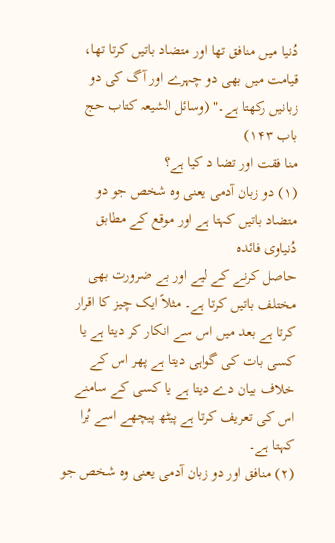دُنیا میں منافق تھا اور متضاد باتیں کرتا تھا، قیامت میں بھی دو چہرے اور آگ کی دو زبانیں رکھتا ہے۔" (وسائل الشیعہ کتاب حج باب ۱۴۳)
منا فقت اور تضا د کیا ہے؟
(۱) دو زبان آدمی یعنی وہ شخص جو دو متضاد باتیں کہتا ہے اور موقع کے مطابق دُنیاوی فائدہ
حاصل کرنے کے لیے اور بے ضرورت بھی مختلف باتیں کرتا ہے۔ مثلاً ایک چیز کا اقرار کرتا ہے بعد میں اس سے انکار کر دیتا ہے یا کسی بات کی گواہی دیتا ہے پھر اس کے خلاف بیان دے دیتا ہے یا کسی کے سامنے اس کی تعریف کرتا ہے پیٹھ پیچھے اسے بُرا کہتا ہے۔
(۲) منافق اور دو زبان آدمی یعنی وہ شخص جو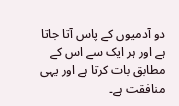دو آدمیوں کے پاس آتا جاتا ہے اور ہر ایک سے اس کے مطابق بات کرتا ہے اور یہی منافقت ہے۔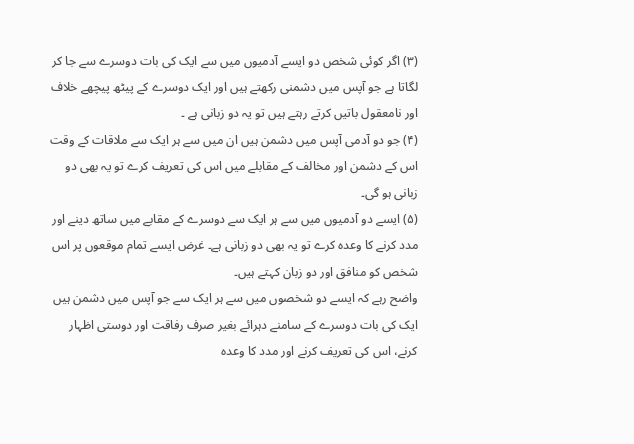(۳) اگر کوئی شخص دو ایسے آدمیوں میں سے ایک کی بات دوسرے سے جا کر لگاتا ہے جو آپس میں دشمنی رکھتے ہیں اور ایک دوسرے کے پیٹھ پیچھے خلاف اور نامعقول باتیں کرتے رہتے ہیں تو یہ دو زبانی ہے ۔
(۴) جو دو آدمی آپس میں دشمن ہیں ان میں سے ہر ایک سے ملاقات کے وقت اس کے دشمن اور مخالف کے مقابلے میں اس کی تعریف کرے تو یہ بھی دو زبانی ہو گی۔
(۵) ایسے دو آدمیوں میں سے ہر ایک سے دوسرے کے مقابے میں ساتھ دینے اور مدد کرنے کا وعدہ کرے تو یہ بھی دو زبانی ہے۔ غرض ایسے تمام موقعوں پر اس شخص کو منافق اور دو زبان کہتے ہیں۔
واضح رہے کہ ایسے دو شخصوں میں سے ہر ایک سے جو آپس میں دشمن ہیں ایک کی بات دوسرے کے سامنے دہرائے بغیر صرف رفاقت اور دوستی اظہار کرنے، اس کی تعریف کرنے اور مدد کا وعدہ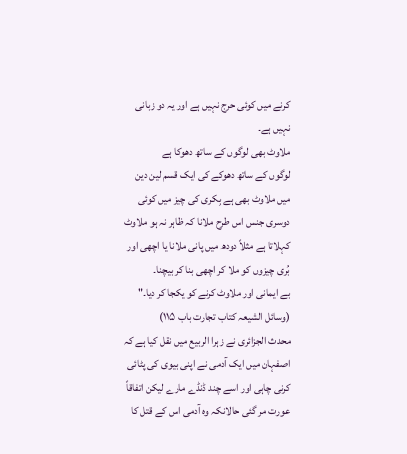کرنے میں کوئی حرج نہیں ہے اور یہ دو زبانی نہیں ہے۔
ملاوٹ بھی لوگوں کے ساتھ دھوکا ہے
لوگوں کے ساتھ دھوکے کی ایک قسم لین دین میں ملاوٹ بھی ہے بِکری کی چیز میں کوئی دوسری جنس اس طرح ملانا کہ ظاہر نہ ہو ملاوٹ کہلاتا ہے مثلاً دودھ میں پانی ملانا یا اچھی اور بُری چیزوں کو ملا کر اچھی بنا کر بیچنا۔
بے ایمانی اور ملاوٹ کرنے کو یکجا کر دیا۔" (وسائل الشیعہ کتاب تجارت باب ۱۱۵)
محدث الجزائری نے زہرا الربیع میں نقل کیا ہے کہ اصفہان میں ایک آدمی نے اپنی بیوی کی پٹائی کرنی چاہی اور اسے چند ڈنڈے مارے لیکن اتفاقاً عورت مر گئی حالانکہ وہ آدمی اس کے قتل کا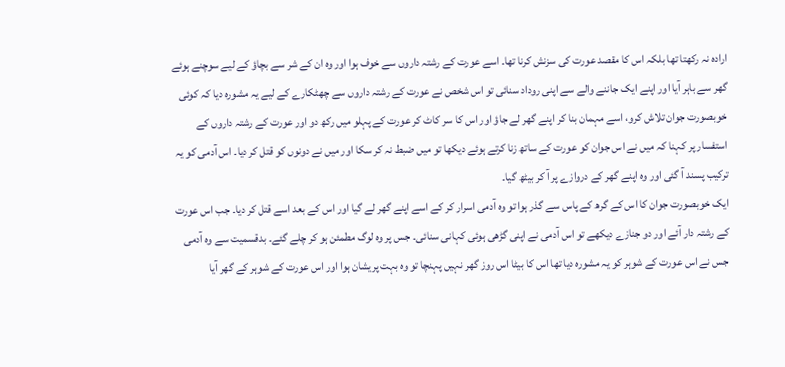ارادہ نہ رکھتا تھا بلکہ اس کا مقصد عورت کی سزنش کرنا تھا۔ اسے عورت کے رشتہ داروں سے خوف ہوا اور وہ ان کے شر سے بچاؤ کے لیے سوچنے ہوئے گھر سے باہر آیا اور اپنے ایک جاننے والے سے اپنی روداد سنائی تو اس شخص نے عورت کے رشتہ داروں سے چھٹکارے کے لیے یہ مشورہ دیا کہ کوئی خوبصورت جوان تلاش کرو، اسے مہمان بنا کر اپنے گھر لے جاؤ اور اس کا سر کاٹ کر عورت کے پہلو میں رکھ دو اور عورت کے رشتہ داروں کے استفسار پر کہنا کہ میں نے اس جوان کو عورت کے ساتھ زنا کرتے ہوئے دیکھا تو میں ضبط نہ کر سکا اور میں نے دونوں کو قتل کر دیا۔ اس آدمی کو یہ ترکیب پسند آ گئی اور وہ اپنے گھر کے دروازے پر آ کر بیٹھ گیا۔
ایک خوبصورت جوان کا اس کے گرھ کے پاس سے گذر ہوا تو وہ آدمی اسرار کر کے اسے اپنے گھر لے گیا اور اس کے بعد اسے قتل کر دیا۔ جب اس عورت کے رشتہ دار آئے اور دو جنازے دیکھے تو اس آدمی نے اپنی گڑھی ہوئی کہانی سنائی۔ جس پر وہ لوگ مطمئن ہو کر چلے گئے۔ بدقسمیت سے وہ آدمی جس نے اس عورت کے شوہر کو یہ مشورہ دیا تھا اس کا بیٹا اس روز گھر نہیں پہنچا تو وہ بہت پریشان ہوا اور اس عورت کے شوہر کے گھر آیا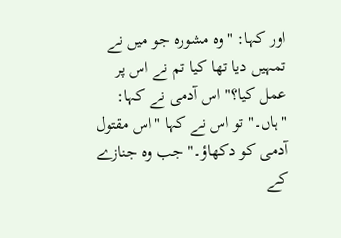اور کہا: "وہ مشورہ جو میں نے تمہیں دیا تھا کیا تم نے اس پر عمل کیا؟" اس آدمی نے کہا: "ہاں۔" تو اس نے کہا "اس مقتول آدمی کو دکھاؤ۔" جب وہ جنازے کے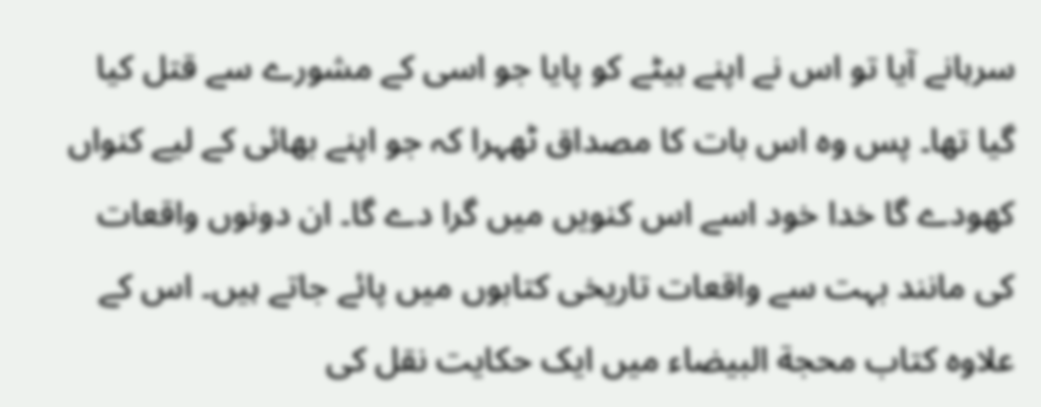سرہانے آیا تو اس نے اپنے بیٹے کو پایا جو اسی کے مشورے سے قتل کیا گیا تھا۔ پس وہ اس بات کا مصداق ٹھہرا کہ جو اپنے بھائی کے لیے کنواں کھودے گا خدا خود اسے اس کنویں میں گرا دے گا۔ ان دونوں واقعات کی مانند بہت سے واقعات تاریخی کتابوں میں پائے جاتے ہیں۔ اس کے علاوہ کتاب محجة البیضاء میں ایک حکایت نقل کی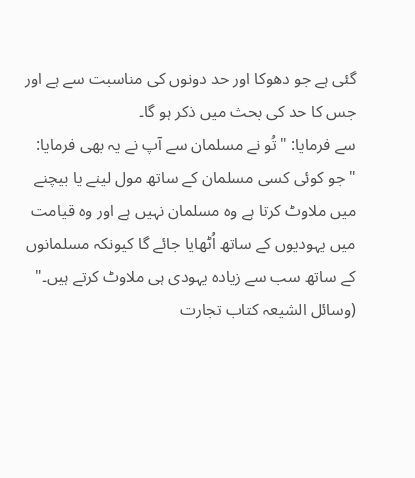گئی ہے جو دھوکا اور حد دونوں کی مناسبت سے ہے اور جس کا حد کی بحث میں ذکر ہو گا۔
سے فرمایا: "تُو نے مسلمان سے آپ نے یہ بھی فرمایا:
"جو کوئی کسی مسلمان کے ساتھ مول لینے یا بیچنے میں ملاوٹ کرتا ہے وہ مسلمان نہیں ہے اور وہ قیامت میں یہودیوں کے ساتھ اُٹھایا جائے گا کیونکہ مسلمانوں کے ساتھ سب سے زیادہ یہودی ہی ملاوٹ کرتے ہیں۔" (وسائل الشیعہ کتاب تجارت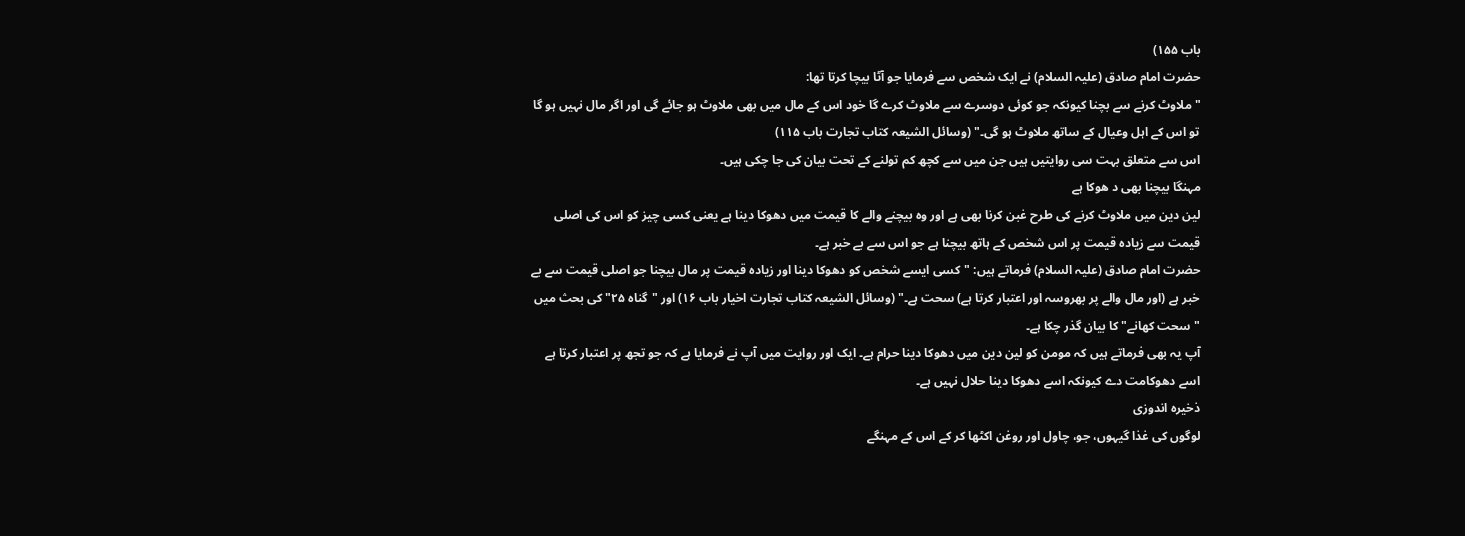باب ۱۵۵)
حضرت امام صادق (علیہ السلام) نے ایک شخص سے فرمایا جو آٹا بیچا کرتا تھا:
"ملاوٹ کرنے سے بچنا کیونکہ جو کوئی دوسرے سے ملاوٹ کرے گا خود اس کے مال میں بھی ملاوٹ ہو جائے گی اور اگر مال نہیں ہو گا تو اس کے اہل وعیال کے ساتھ ملاوٹ ہو گی۔" (وسائل الشیعہ کتاب تجارت باب ۱۱۵)
اس سے متعلق بہت سی روایتیں ہیں جن میں سے کچھ کم تولنے کے تحت بیان کی جا چکی ہیں۔
مہنگا بیچنا بھی د ھوکا ہے
لین دین میں ملاوٹ کرنے کی طرح غبن کرنا بھی ہے اور وہ بیچنے والے کا قیمت میں دھوکا دینا ہے یعنی کسی چیز کو اس کی اصلی قیمت سے زیادہ قیمت پر اس شخص کے ہاتھ بیچنا ہے جو اس سے بے خبر ہے۔
حضرت امام صادق (علیہ السلام) فرماتے ہیں: "کسی ایسے شخص کو دھوکا دینا اور زیادہ قیمت پر مال بیچنا جو اصلی قیمت سے بے خبر ہے (اور مال والے پر بھروسہ اور اعتبار کرتا ہے) سحت ہے۔" (وسائل الشیعہ کتاب تجارت اخیار باب ۱۶) اور "گناہ ۲۵" کی بحث میں "سحت کھانے" کا بیان گذر چکا ہے۔
آپ یہ بھی فرماتے ہیں کہ مومن کو لین دین میں دھوکا دینا حرام ہے۔ ایک اور روایت میں آپ نے فرمایا ہے کہ جو تجھ پر اعتبار کرتا ہے اسے دھوکامت دے کیونکہ اسے دھوکا دینا حلال نہیں ہے۔
ذخیرہ اندوزی
لوگوں کی غذا گیہوں، جو، چاول اور روغن اکٹھا کر کے اس کے مہنگے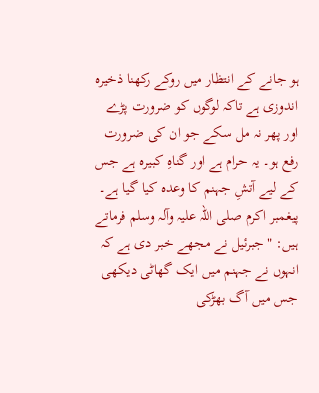ہو جانے کے انتظار میں روکے رکھنا ذخیرہ اندوزی ہے تاکہ لوگوں کو ضرورت پڑے اور پھر نہ مل سکے جو ان کی ضرورت رفع ہو۔ یہ حرام ہے اور گناہِ کبیرہ ہے جس کے لیے آتشِ جہنم کا وعدہ کیا گیا ہے۔
پیغمبر اکرم صلی اللہ علیہ وآلہ وسلم فرماتے ہیں: "جبرئیل نے مجھے خبر دی ہے کہ انہوں نے جہنم میں ایک گھاٹی دیکھی جس میں آگ بھڑکی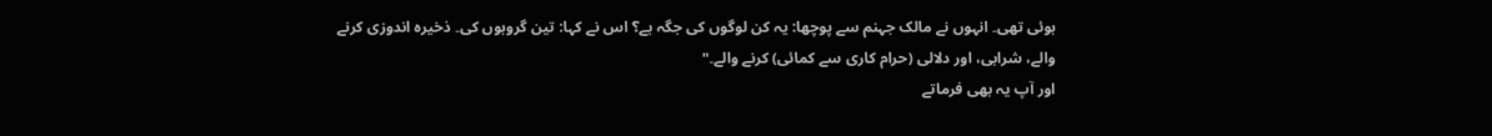ہوئی تھی۔ انہوں نے مالک جہنم سے پوچھا: یہ کن لوگوں کی جگہ ہے؟ اس نے کہا: تین گروہوں کی۔ ذخیرہ اندوزی کرنے والے، شرابی، اور دلالی (حرام کاری سے کمائی) کرنے والے۔"
اور آپ یہ بھی فرماتے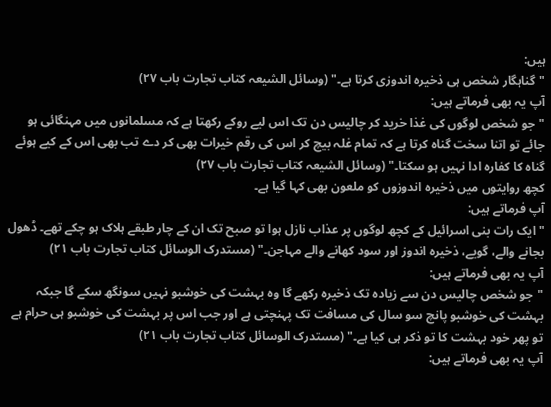ہیں:
"گناہگار شخص ہی ذخیرہ اندوزی کرتا ہے۔" (وسائل الشیعہ کتاب تجارت باب ۲۷)
آپ یہ بھی فرماتے ہیں:
"جو شخص لوگوں کی غذا خرید کر چالیس دن تک اس لیے روکے رکھتا ہے کہ مسلمانوں میں مہنگائی ہو جائے تو اتنا سخت گناہ کرتا ہے کہ تمام غلہ بیچ کر اس کی رقم خیرات بھی کر دے تب بھی اس کے کیے ہوئے گناہ کا کفارہ ادا نہیں ہو سکتا۔" (وسائل الشیعہ کتاب تجارت باب ۲۷)
کچھ روایتوں میں ذخیرہ اندوزوں کو ملعون بھی کہا گیا ہے۔
آپ فرماتے ہیں:
"ایک رات بنی اسرائیل کے کچھ لوگوں پر عذاب نازل ہوا تو صبح تک ان کے چار طبقے ہلاک ہو چکے تھے۔ ڈھول بجانے والے، گویے، ذخیرہ اندوز اور سود کھانے والے مہاجن۔" (مستدرک الوسائل کتاب تجارت باب ۲۱)
آپ یہ بھی فرماتے ہیں:
"جو شخص چالیس دن سے زیادہ تک ذخیرہ رکھے گا وہ بہشت کی خوشبو نہیں سونگھ سکے گا جبکہ بہشت کی خوشبو پانچ سو سال کی مسافت تک پہنچتی ہے اور جب اس پر بہشت کی خوشبو ہی حرام ہے تو پھر خود بہشت کا تو ذکر ہی کیا ہے۔" (مستدرک الوسائل کتاب تجارت باب ۲۱)
آپ یہ بھی فرماتے ہیں: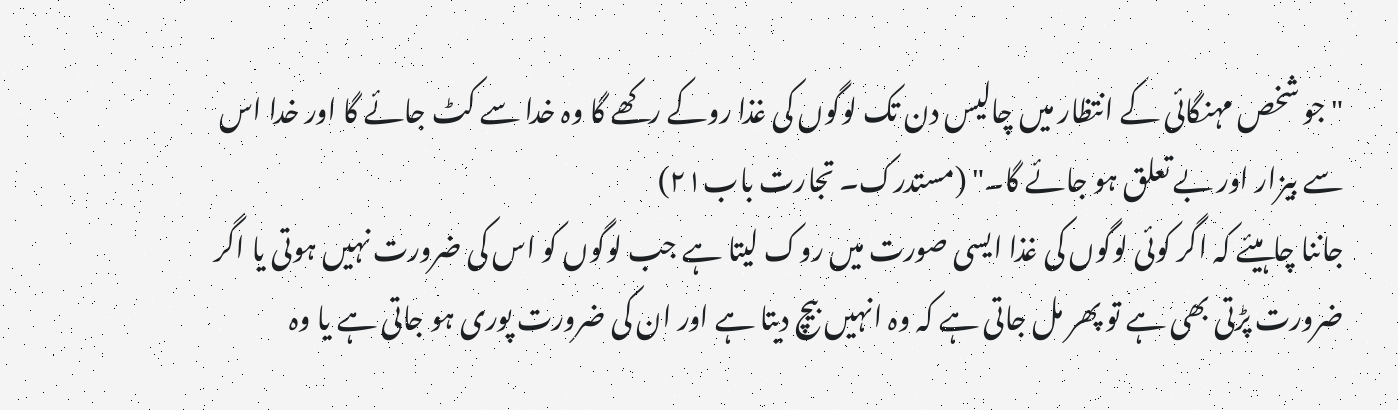"جو شخص مہنگائی کے انتظار میں چالیس دن تک لوگوں کی غذا روکے رکھے گا وہ خدا سے کٹ جائے گا اور خدا اس سے بیزار اور بے تعلق ہو جائے گا۔" (مستدرک۔ تجارت باب۲۱)
جاننا چاہیئے کہ اگر کوئی لوگوں کی غذا ایسی صورت میں روک لیتا ہے جب لوگوں کو اس کی ضرورت نہیں ہوتی یا اگر ضرورت پڑتی بھی ہے تو پھر مل جاتی ہے کہ وہ انہیں بیچ دیتا ہے اور ان کی ضرورت پوری ہو جاتی ہے یا وہ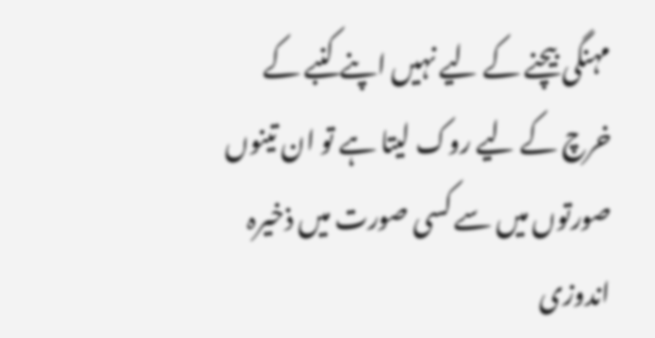مہنگی بیچنے کے لیے نہیں اپنے کنبے کے خرچ کے لیے روک لیتا ہے تو ان تینوں صورتوں میں سے کسی صورت میں ذخیرہ اندوزی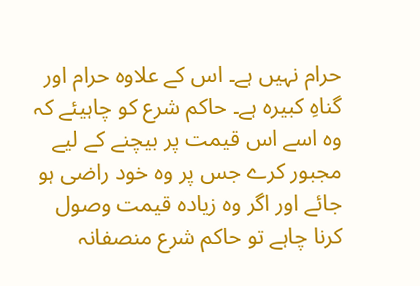حرام نہیں ہے۔ اس کے علاوہ حرام اور گناہِ کبیرہ ہے۔ حاکم شرع کو چاہیئے کہ وہ اسے اس قیمت پر بیچنے کے لیے مجبور کرے جس پر وہ خود راضی ہو جائے اور اگر وہ زیادہ قیمت وصول کرنا چاہے تو حاکم شرع منصفانہ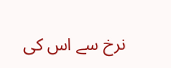نرخ سے اس کی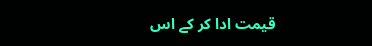قیمت ادا کر کے اس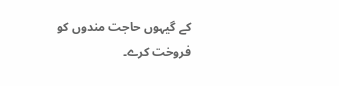کے گیہوں حاجت مندوں کو فروخت کرے۔